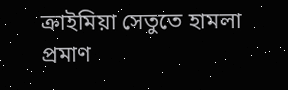ক্রাইমিয়া সেতুতে হামলা প্রমাণ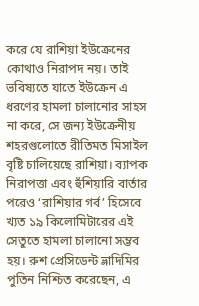করে যে রাশিয়া ইউক্রেনের কোথাও নিরাপদ নয়। তাই ভবিষ্যতে যাতে ইউক্রেন এ ধরণের হামলা চালানোর সাহস না করে, সে জন্য ইউক্রেনীয় শহরগুলোতে রীতিমত মিসাইল বৃষ্টি চালিয়েছে রাশিয়া। ব্যাপক নিরাপত্তা এবং হুঁশিয়ারি বার্তার পরেও ‘রাশিয়ার গর্ব’ হিসেবে খ্যত ১৯ কিলোমিটারের এই সেতুতে হামলা চালানো সম্ভব হয়। রুশ প্রেসিডেন্ট ভ্লাদিমির পুতিন নিশ্চিত করেছেন, এ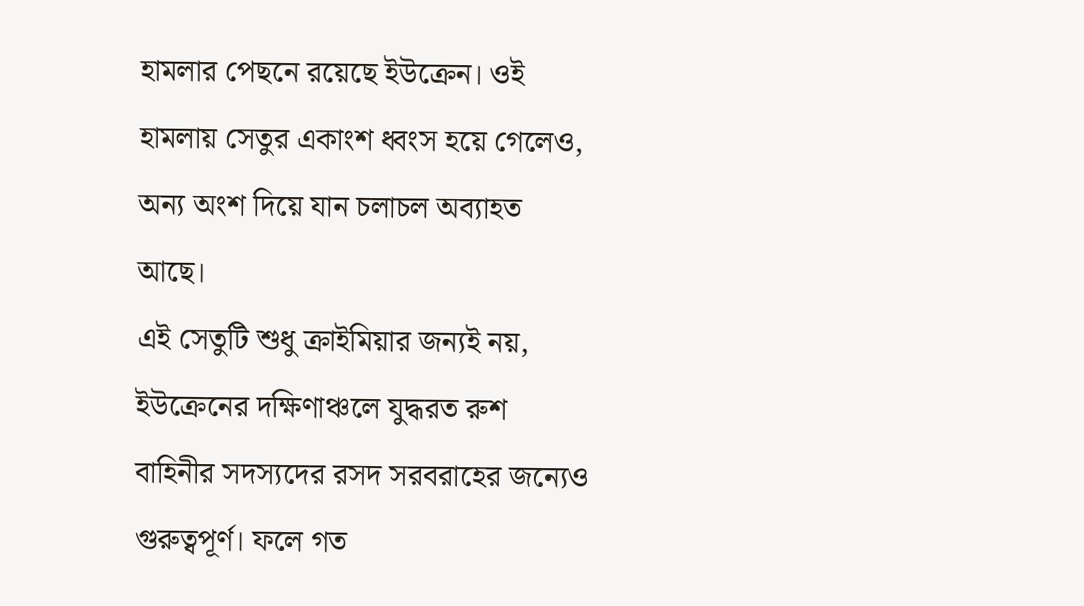হামলার পেছনে রয়েছে ইউক্রেন। ওই হামলায় সেতুর একাংশ ধ্বংস হয়ে গেলেও, অন্য অংশ দিয়ে যান চলাচল অব্যাহত আছে।
এই সেতুটি শুধু ক্রাইমিয়ার জন্যই নয়, ইউক্রেনের দক্ষিণাঞ্চলে যুদ্ধরত রুশ বাহিনীর সদস্যদের রসদ সরবরাহের জন্যেও গুরুত্বপূর্ণ। ফলে গত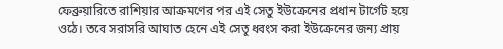ফেব্রুয়ারিতে রাশিয়ার আক্রমণের পর এই সেতু ইউক্রেনের প্রধান টার্গেট হয়ে ওঠে। তবে সরাসরি আঘাত হেনে এই সেতু ধ্বংস করা ইউক্রেনের জন্য প্রায়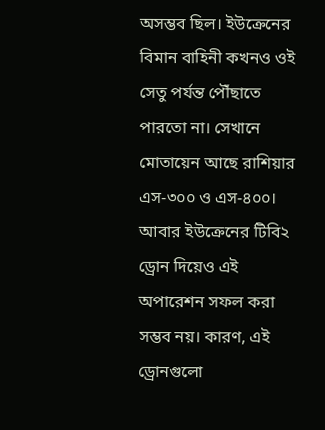অসম্ভব ছিল। ইউক্রেনের বিমান বাহিনী কখনও ওই সেতু পর্যন্ত পৌঁছাতে পারতো না। সেখানে মোতায়েন আছে রাশিয়ার এস-৩০০ ও এস-৪০০।
আবার ইউক্রেনের টিবি২ ড্রোন দিয়েও এই অপারেশন সফল করা সম্ভব নয়। কারণ, এই ড্রোনগুলো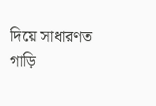দিয়ে সাধারণত গাড়ি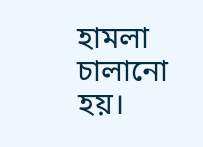হামলা চালানো হয়।